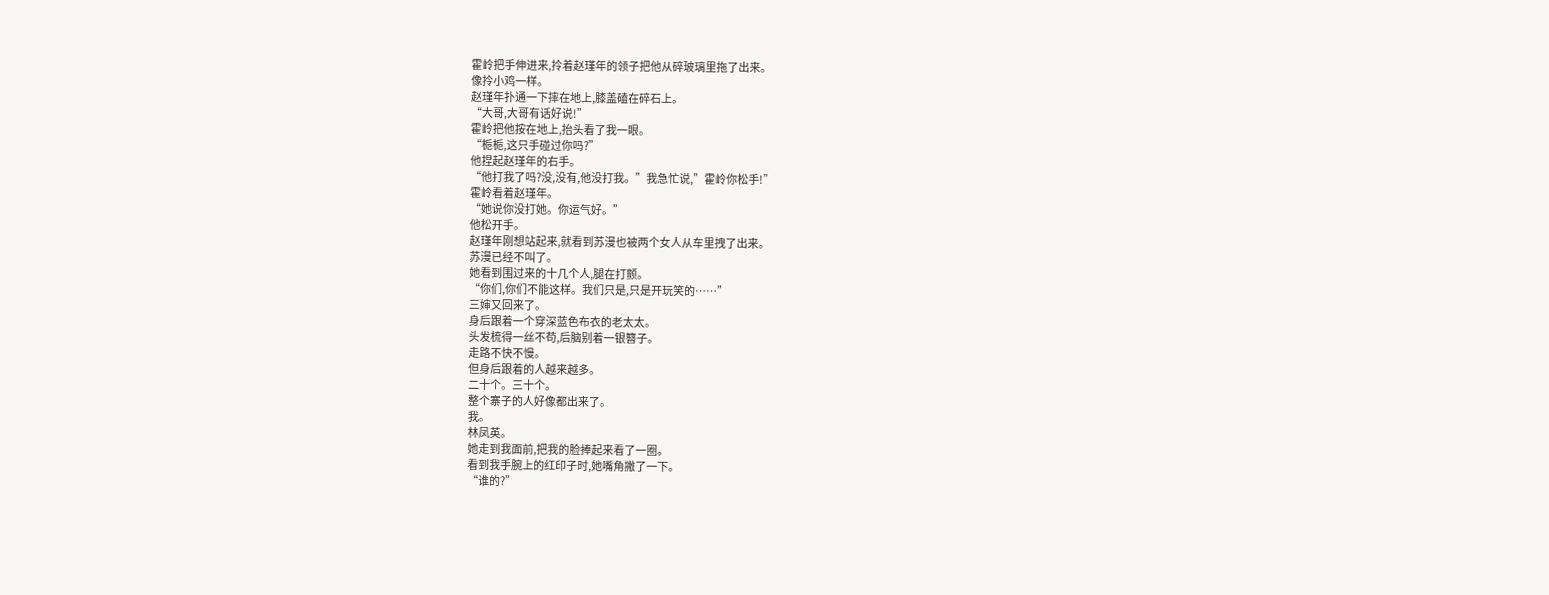霍岭把手伸进来,拎着赵瑾年的领子把他从碎玻璃里拖了出来。
像拎小鸡一样。
赵瑾年扑通一下摔在地上,膝盖磕在碎石上。
“大哥,大哥有话好说!”
霍岭把他按在地上,抬头看了我一眼。
“栀栀,这只手碰过你吗?”
他捏起赵瑾年的右手。
“他打我了吗?没,没有,他没打我。”我急忙说,”霍岭你松手!”
霍岭看着赵瑾年。
“她说你没打她。你运气好。”
他松开手。
赵瑾年刚想站起来,就看到苏漫也被两个女人从车里拽了出来。
苏漫已经不叫了。
她看到围过来的十几个人,腿在打颤。
“你们,你们不能这样。我们只是,只是开玩笑的……”
三婶又回来了。
身后跟着一个穿深蓝色布衣的老太太。
头发梳得一丝不苟,后脑别着一银簪子。
走路不快不慢。
但身后跟着的人越来越多。
二十个。三十个。
整个寨子的人好像都出来了。
我。
林凤英。
她走到我面前,把我的脸捧起来看了一圈。
看到我手腕上的红印子时,她嘴角撇了一下。
“谁的?”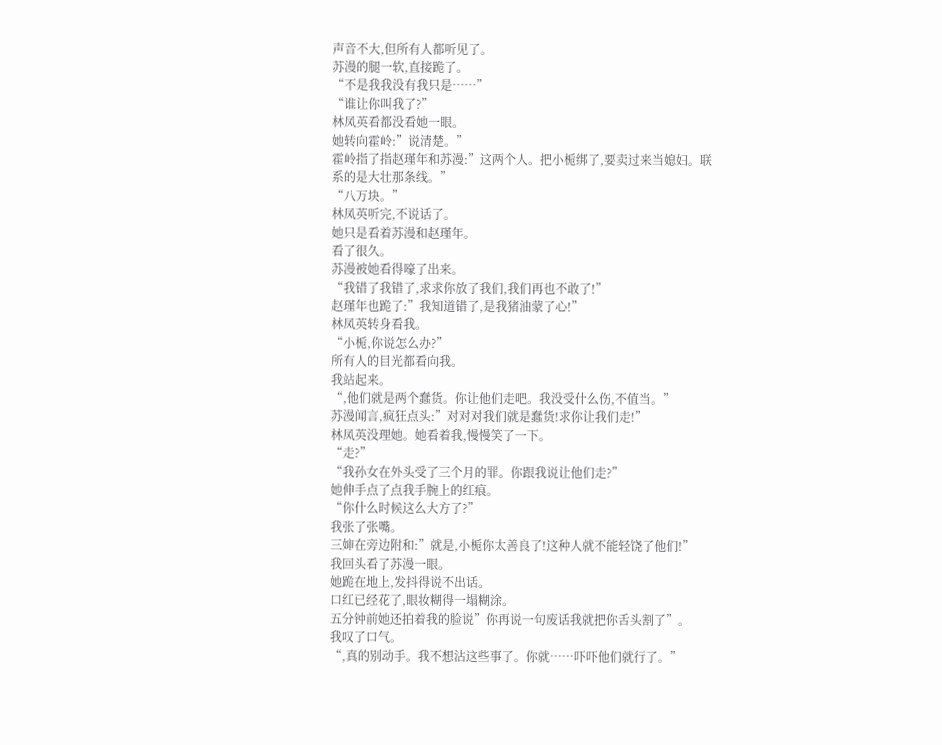声音不大,但所有人都听见了。
苏漫的腿一软,直接跪了。
“不是我我没有我只是……”
“谁让你叫我了?”
林凤英看都没看她一眼。
她转向霍岭:”说清楚。”
霍岭指了指赵瑾年和苏漫:”这两个人。把小栀绑了,要卖过来当媳妇。联系的是大壮那条线。”
“八万块。”
林凤英听完,不说话了。
她只是看着苏漫和赵瑾年。
看了很久。
苏漫被她看得嚎了出来。
“我错了我错了,求求你放了我们,我们再也不敢了!”
赵瑾年也跪了:”我知道错了,是我猪油蒙了心!”
林凤英转身看我。
“小栀,你说怎么办?”
所有人的目光都看向我。
我站起来。
“,他们就是两个蠢货。你让他们走吧。我没受什么伤,不值当。”
苏漫闻言,疯狂点头:”对对对我们就是蠢货!求你让我们走!”
林凤英没理她。她看着我,慢慢笑了一下。
“走?”
“我孙女在外头受了三个月的罪。你跟我说让他们走?”
她伸手点了点我手腕上的红痕。
“你什么时候这么大方了?”
我张了张嘴。
三婶在旁边附和:”就是,小栀你太善良了!这种人就不能轻饶了他们!”
我回头看了苏漫一眼。
她跪在地上,发抖得说不出话。
口红已经花了,眼妆糊得一塌糊涂。
五分钟前她还拍着我的脸说”你再说一句废话我就把你舌头割了”。
我叹了口气。
“,真的别动手。我不想沾这些事了。你就……吓吓他们就行了。”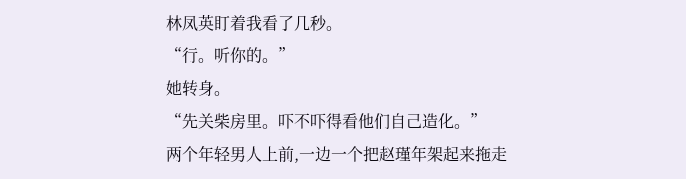林凤英盯着我看了几秒。
“行。听你的。”
她转身。
“先关柴房里。吓不吓得看他们自己造化。”
两个年轻男人上前,一边一个把赵瑾年架起来拖走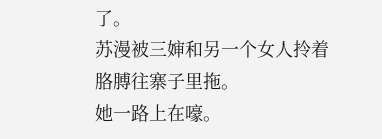了。
苏漫被三婶和另一个女人拎着胳膊往寨子里拖。
她一路上在嚎。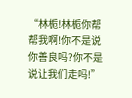“林栀!林栀你帮帮我啊!你不是说你善良吗?你不是说让我们走吗!”